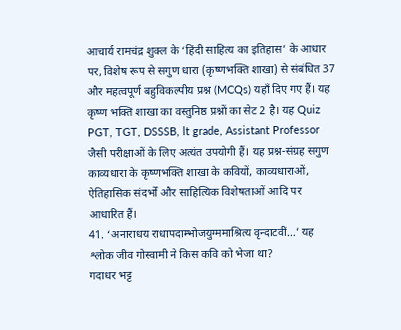आचार्य रामचंद्र शुक्ल के ‘हिंदी साहित्य का इतिहास’ के आधार पर, विशेष रूप से सगुण धारा (कृष्णभक्ति शाखा) से संबंधित 37 और महत्वपूर्ण बहुविकल्पीय प्रश्न (MCQs) यहाँ दिए गए हैं। यह कृष्ण भक्ति शाखा का वस्तुनिष्ठ प्रश्नों का सेट 2 है। यह Quiz PGT, TGT, DSSSB, lt grade, Assistant Professor जैसी परीक्षाओं के लिए अत्यंत उपयोगी हैं। यह प्रश्न-संग्रह सगुण काव्यधारा के कृष्णभक्ति शाखा के कवियों, काव्यधाराओं, ऐतिहासिक संदर्भों और साहित्यिक विशेषताओं आदि पर आधारित हैं।
41. ‘अनाराधय राधापदाम्भोजयुग्ममाश्रित्य वृन्दाटवीं…’ यह श्लोक जीव गोस्वामी ने किस कवि को भेजा था?
गदाधर भट्ट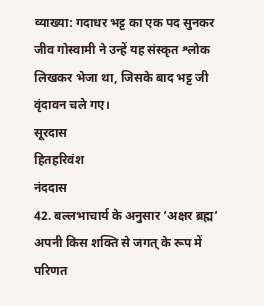व्याख्या: गदाधर भट्ट का एक पद सुनकर जीव गोस्वामी ने उन्हें यह संस्कृत श्लोक लिखकर भेजा था, जिसके बाद भट्ट जी वृंदावन चले गए।
सूरदास
हितहरिवंश
नंददास
42. बल्लभाचार्य के अनुसार ‘अक्षर ब्रह्म’ अपनी किस शक्ति से जगत् के रूप में परिणत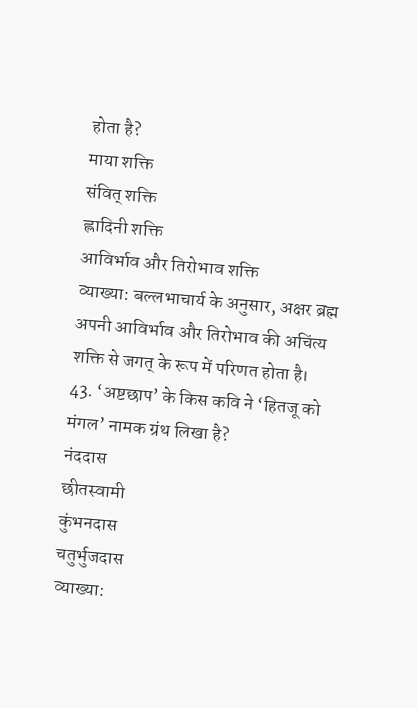होता है?
माया शक्ति
संवित् शक्ति
ह्लादिनी शक्ति
आविर्भाव और तिरोभाव शक्ति
व्याख्या: बल्लभाचार्य के अनुसार, अक्षर ब्रह्म अपनी आविर्भाव और तिरोभाव की अचिंत्य शक्ति से जगत् के रूप में परिणत होता है।
43. ‘अष्टछाप’ के किस कवि ने ‘हितजू को मंगल’ नामक ग्रंथ लिखा है?
नंददास
छीतस्वामी
कुंभनदास
चतुर्भुजदास
व्याख्या: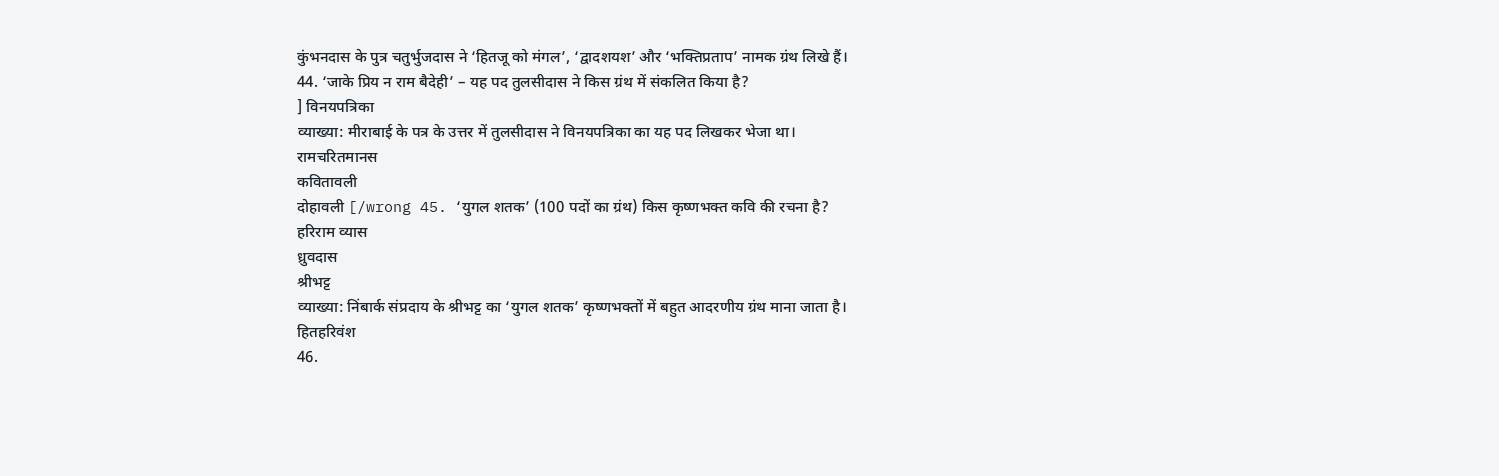कुंभनदास के पुत्र चतुर्भुजदास ने ‘हितजू को मंगल’, ‘द्वादशयश’ और ‘भक्तिप्रताप’ नामक ग्रंथ लिखे हैं।
44. ‘जाके प्रिय न राम बैदेही’ – यह पद तुलसीदास ने किस ग्रंथ में संकलित किया है?
] विनयपत्रिका
व्याख्या: मीराबाई के पत्र के उत्तर में तुलसीदास ने विनयपत्रिका का यह पद लिखकर भेजा था।
रामचरितमानस
कवितावली
दोहावली [/wrong 45. ‘युगल शतक’ (100 पदों का ग्रंथ) किस कृष्णभक्त कवि की रचना है?
हरिराम व्यास
ध्रुवदास
श्रीभट्ट
व्याख्या: निंबार्क संप्रदाय के श्रीभट्ट का ‘युगल शतक’ कृष्णभक्तों में बहुत आदरणीय ग्रंथ माना जाता है।
हितहरिवंश
46.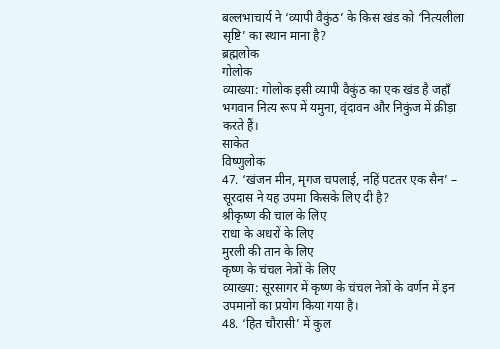बल्लभाचार्य ने ‘व्यापी वैकुंठ’ के किस खंड को ‘नित्यलीला सृष्टि’ का स्थान माना है?
ब्रह्मलोक
गोलोक
व्याख्या: गोलोक इसी व्यापी वैकुंठ का एक खंड है जहाँ भगवान नित्य रूप में यमुना, वृंदावन और निकुंज में क्रीड़ा करते हैं।
साकेत
विष्णुलोक
47. ‘खंजन मीन, मृगज चपलाई, नहिं पटतर एक सैन’ – सूरदास ने यह उपमा किसके लिए दी है?
श्रीकृष्ण की चाल के लिए
राधा के अधरों के लिए
मुरली की तान के लिए
कृष्ण के चंचल नेत्रों के लिए
व्याख्या: सूरसागर में कृष्ण के चंचल नेत्रों के वर्णन में इन उपमानों का प्रयोग किया गया है।
48. ‘हित चौरासी’ में कुल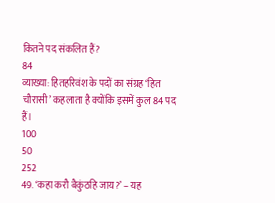कितने पद संकलित हैं?
84
व्याख्या: हितहरिवंश के पदों का संग्रह ‘हित चौरासी’ कहलाता है क्योंकि इसमें कुल 84 पद हैं।
100
50
252
49. ‘कहा करौ बैकुंठहि जाय?’ – यह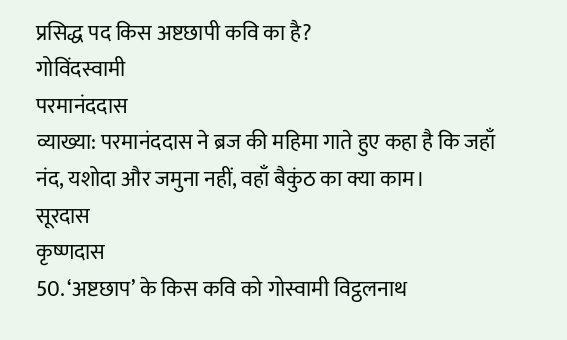प्रसिद्ध पद किस अष्टछापी कवि का है?
गोविंदस्वामी
परमानंददास
व्याख्या: परमानंददास ने ब्रज की महिमा गाते हुए कहा है कि जहाँ नंद, यशोदा और जमुना नहीं, वहाँ बैकुंठ का क्या काम।
सूरदास
कृष्णदास
50. ‘अष्टछाप’ के किस कवि को गोस्वामी विट्ठलनाथ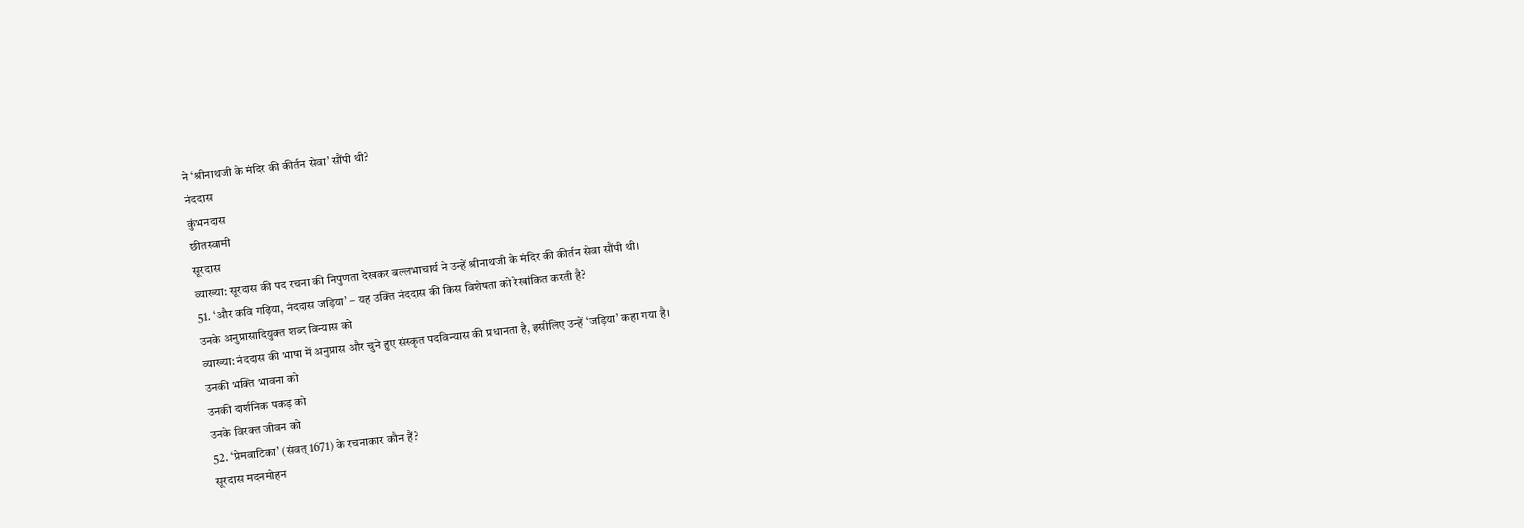ने ‘श्रीनाथजी के मंदिर की कीर्तन सेवा’ सौंपी थी?
नंददास
कुंभनदास
छीतस्वामी
सूरदास
व्याख्या: सूरदास की पद रचना की निपुणता देखकर बल्लभाचार्य ने उन्हें श्रीनाथजी के मंदिर की कीर्तन सेवा सौंपी थी।
51. ‘और कवि गढ़िया, नंददास जड़िया’ – यह उक्ति नंददास की किस विशेषता को रेखांकित करती है?
उनके अनुप्रासादियुक्त शब्द विन्यास को
व्याख्या: नंददास की भाषा में अनुप्रास और चुने हुए संस्कृत पदविन्यास की प्रधानता है, इसीलिए उन्हें ‘जड़िया’ कहा गया है।
उनकी भक्ति भावना को
उनकी दार्शनिक पकड़ को
उनके विरक्त जीवन को
52. ‘प्रेमवाटिका’ (संवत् 1671) के रचनाकार कौन हैं?
सूरदास मदनमोहन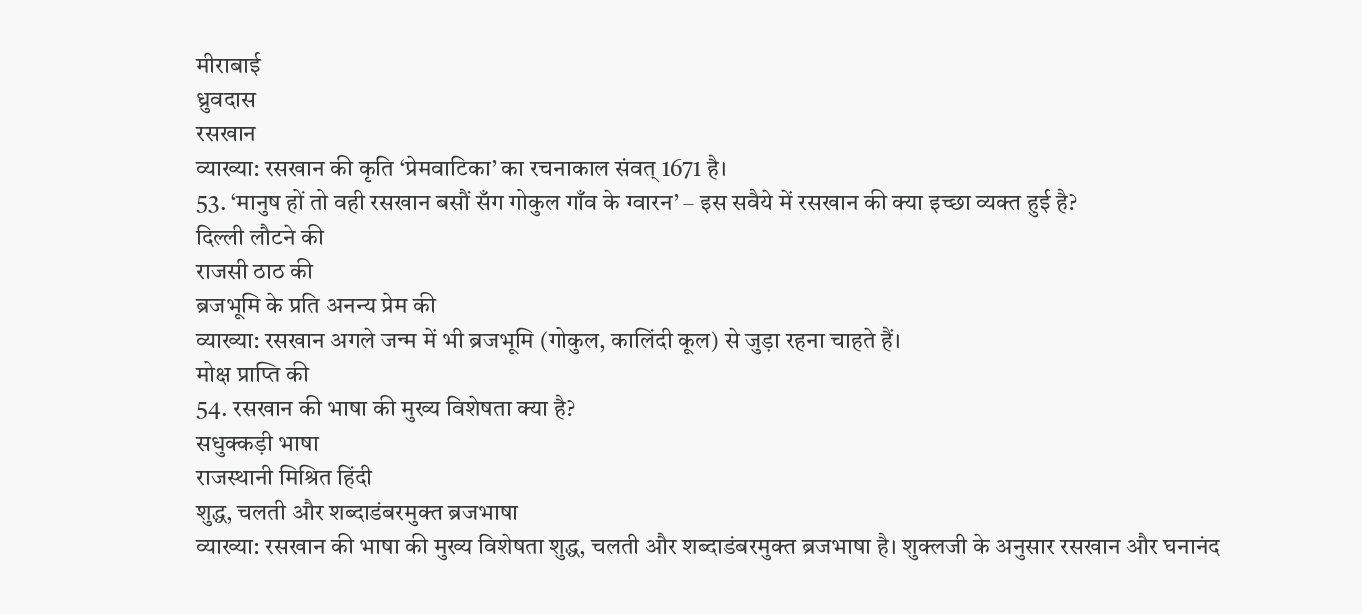मीराबाई
ध्रुवदास
रसखान
व्याख्या: रसखान की कृति ‘प्रेमवाटिका’ का रचनाकाल संवत् 1671 है।
53. ‘मानुष हों तो वही रसखान बसौं सँग गोकुल गाँव के ग्वारन’ – इस सवैये में रसखान की क्या इच्छा व्यक्त हुई है?
दिल्ली लौटने की
राजसी ठाठ की
ब्रजभूमि के प्रति अनन्य प्रेम की
व्याख्या: रसखान अगले जन्म में भी ब्रजभूमि (गोकुल, कालिंदी कूल) से जुड़ा रहना चाहते हैं।
मोक्ष प्राप्ति की
54. रसखान की भाषा की मुख्य विशेषता क्या है?
सधुक्कड़ी भाषा
राजस्थानी मिश्रित हिंदी
शुद्ध, चलती और शब्दाडंबरमुक्त ब्रजभाषा
व्याख्या: रसखान की भाषा की मुख्य विशेषता शुद्ध, चलती और शब्दाडंबरमुक्त ब्रजभाषा है। शुक्लजी के अनुसार रसखान और घनानंद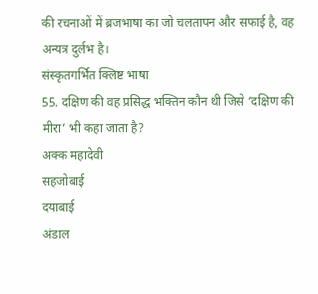की रचनाओं में ब्रजभाषा का जो चलतापन और सफाई है, वह अन्यत्र दुर्लभ है।
संस्कृतगर्भित क्लिष्ट भाषा
55. दक्षिण की वह प्रसिद्ध भक्तिन कौन थी जिसे ‘दक्षिण की मीरा’ भी कहा जाता है?
अक्क महादेवी
सहजोबाई
दयाबाई
अंडाल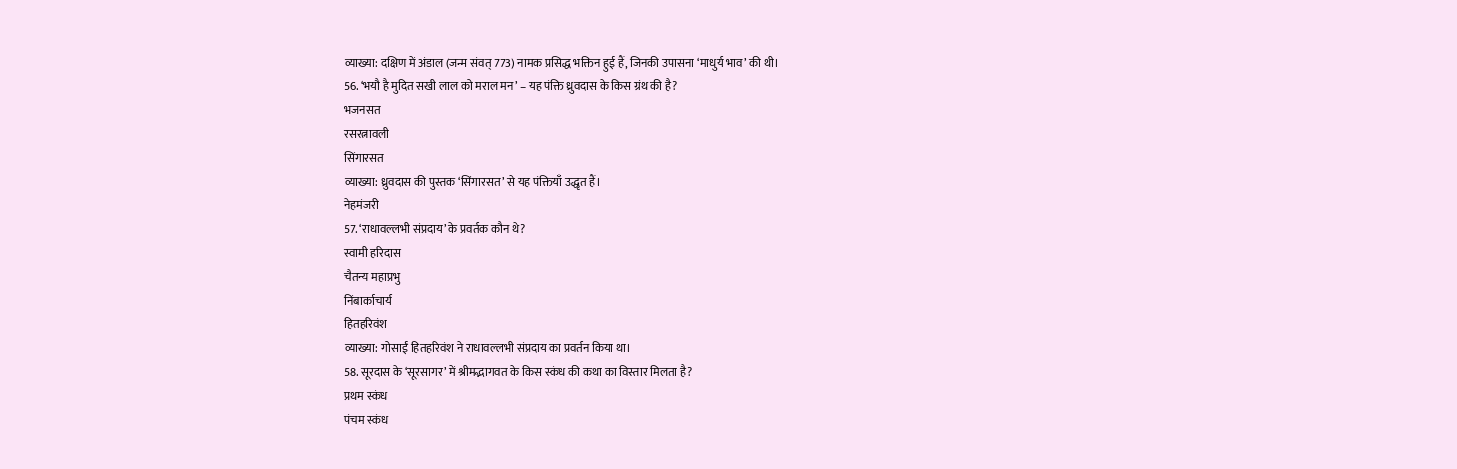व्याख्या: दक्षिण में अंडाल (जन्म संवत् 773) नामक प्रसिद्ध भक्तिन हुई हैं, जिनकी उपासना ‘माधुर्य भाव’ की थी।
56. ‘भयौ है मुदित सखी लाल को मराल मन’ – यह पंक्ति ध्रुवदास के किस ग्रंथ की है?
भजनसत
रसरत्नावली
सिंगारसत
व्याख्या: ध्रुवदास की पुस्तक ‘सिंगारसत’ से यह पंक्तियाँ उद्धृत हैं।
नेहमंजरी
57. ‘राधावल्लभी संप्रदाय’ के प्रवर्तक कौन थे?
स्वामी हरिदास
चैतन्य महाप्रभु
निंबार्काचार्य
हितहरिवंश
व्याख्या: गोसाईं हितहरिवंश ने राधावल्लभी संप्रदाय का प्रवर्तन किया था।
58. सूरदास के ‘सूरसागर’ में श्रीमद्भागवत के किस स्कंध की कथा का विस्तार मिलता है?
प्रथम स्कंध
पंचम स्कंध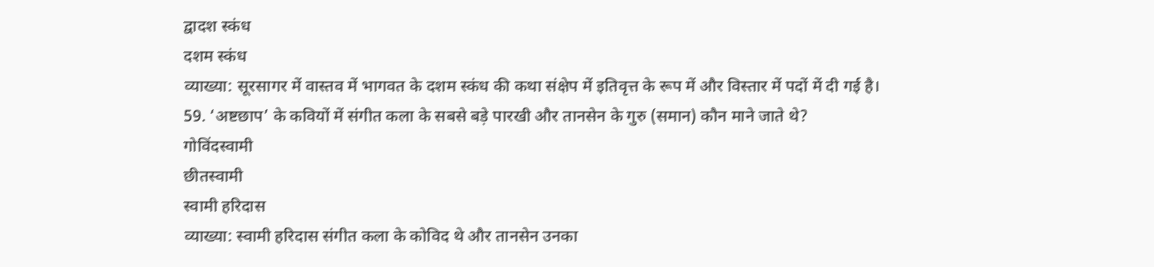द्वादश स्कंध
दशम स्कंध
व्याख्या: सूरसागर में वास्तव में भागवत के दशम स्कंध की कथा संक्षेप में इतिवृत्त के रूप में और विस्तार में पदों में दी गई है।
59. ‘अष्टछाप’ के कवियों में संगीत कला के सबसे बड़े पारखी और तानसेन के गुरु (समान) कौन माने जाते थे?
गोविंदस्वामी
छीतस्वामी
स्वामी हरिदास
व्याख्या: स्वामी हरिदास संगीत कला के कोविद थे और तानसेन उनका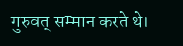गुरुवत् सम्मान करते थे।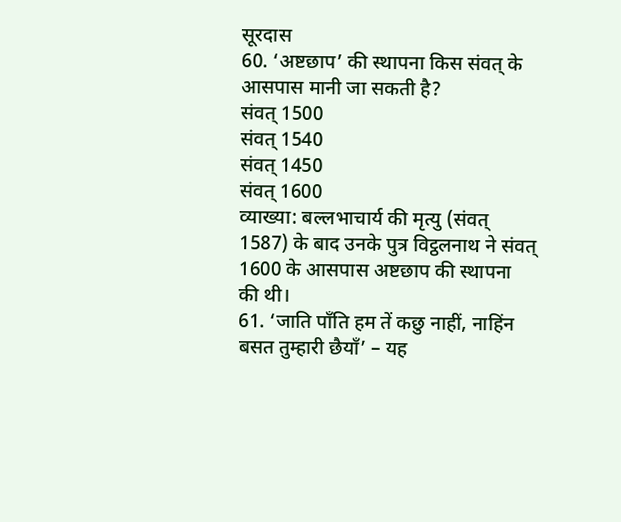सूरदास
60. ‘अष्टछाप’ की स्थापना किस संवत् के आसपास मानी जा सकती है?
संवत् 1500
संवत् 1540
संवत् 1450
संवत् 1600
व्याख्या: बल्लभाचार्य की मृत्यु (संवत् 1587) के बाद उनके पुत्र विट्ठलनाथ ने संवत् 1600 के आसपास अष्टछाप की स्थापना की थी।
61. ‘जाति पाँति हम तें कछु नाहीं, नाहिंन बसत तुम्हारी छैयाँ’ – यह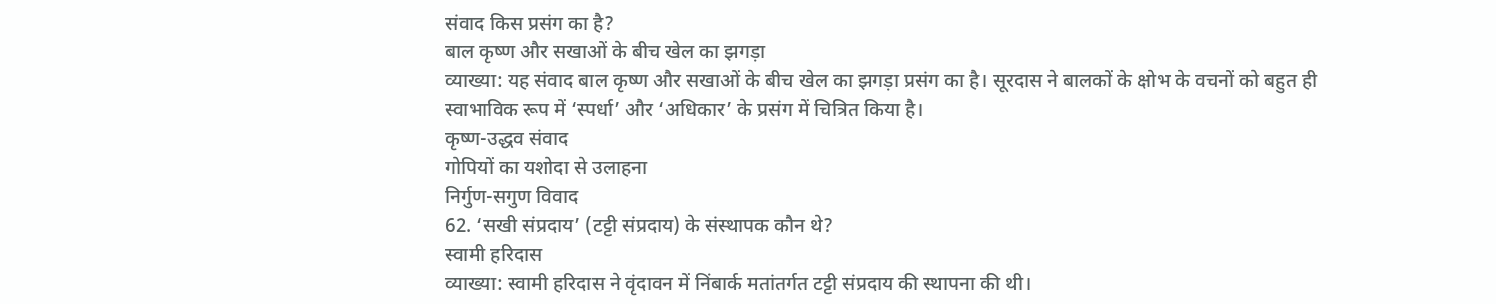संवाद किस प्रसंग का है?
बाल कृष्ण और सखाओं के बीच खेल का झगड़ा
व्याख्या: यह संवाद बाल कृष्ण और सखाओं के बीच खेल का झगड़ा प्रसंग का है। सूरदास ने बालकों के क्षोभ के वचनों को बहुत ही स्वाभाविक रूप में ‘स्पर्धा’ और ‘अधिकार’ के प्रसंग में चित्रित किया है।
कृष्ण-उद्धव संवाद
गोपियों का यशोदा से उलाहना
निर्गुण-सगुण विवाद
62. ‘सखी संप्रदाय’ (टट्टी संप्रदाय) के संस्थापक कौन थे?
स्वामी हरिदास
व्याख्या: स्वामी हरिदास ने वृंदावन में निंबार्क मतांतर्गत टट्टी संप्रदाय की स्थापना की थी।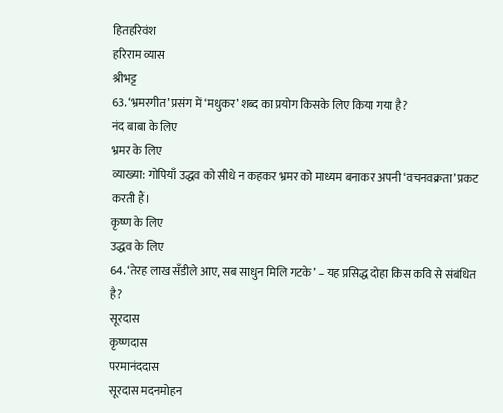हितहरिवंश
हरिराम व्यास
श्रीभट्ट
63. ‘भ्रमरगीत’ प्रसंग में ‘मधुकर’ शब्द का प्रयोग किसके लिए किया गया है?
नंद बाबा के लिए
भ्रमर के लिए
व्याख्या: गोपियाँ उद्धव को सीधे न कहकर भ्रमर को माध्यम बनाकर अपनी ‘वचनवक्रता’ प्रकट करती हैं।
कृष्ण के लिए
उद्धव के लिए
64. ‘तेरह लाख सँडीले आए, सब साधुन मिलि गटके’ – यह प्रसिद्ध दोहा किस कवि से संबंधित है?
सूरदास
कृष्णदास
परमानंददास
सूरदास मदनमोहन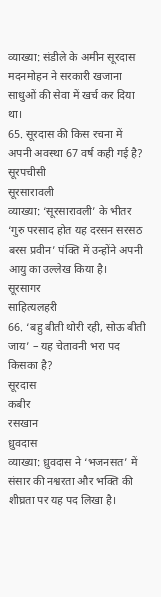व्याख्या: संडीले के अमीन सूरदास मदनमोहन ने सरकारी खजाना साधुओं की सेवा में खर्च कर दिया था।
65. सूरदास की किस रचना में अपनी अवस्था 67 वर्ष कही गई है?
सूरपचीसी
सूरसारावली
व्याख्या: ‘सूरसारावली’ के भीतर ‘गुरु परसाद होत यह दरसन सरसठ बरस प्रवीन’ पंक्ति में उन्होंने अपनी आयु का उल्लेख किया है।
सूरसागर
साहित्यलहरी
66. ‘बहु बीती थोरी रही, सोऊ बीती जाय’ – यह चेतावनी भरा पद किसका है?
सूरदास
कबीर
रसखान
ध्रुवदास
व्याख्या: ध्रुवदास ने ‘भजनसत’ में संसार की नश्वरता और भक्ति की शीघ्रता पर यह पद लिखा है।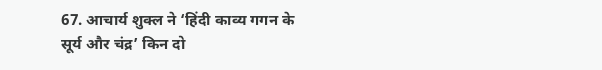67. आचार्य शुक्ल ने ‘हिंदी काव्य गगन के सूर्य और चंद्र’ किन दो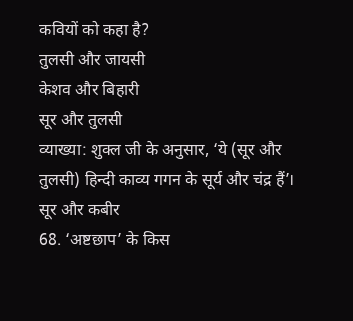कवियों को कहा है?
तुलसी और जायसी
केशव और बिहारी
सूर और तुलसी
व्याख्या: शुक्ल जी के अनुसार, ‘ये (सूर और तुलसी) हिन्दी काव्य गगन के सूर्य और चंद्र हैं’।
सूर और कबीर
68. ‘अष्टछाप’ के किस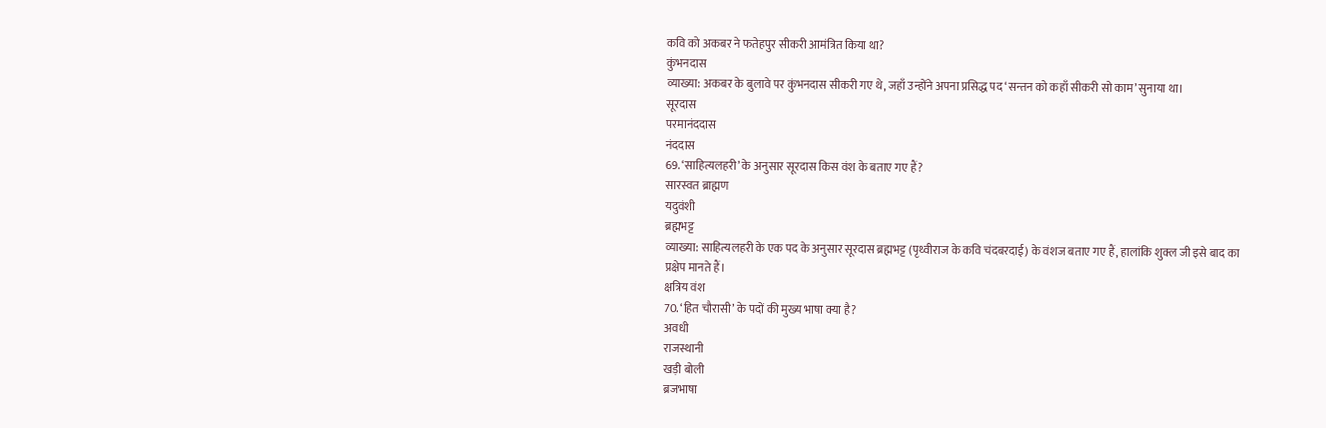कवि को अकबर ने फतेहपुर सीकरी आमंत्रित किया था?
कुंभनदास
व्याख्या: अकबर के बुलावे पर कुंभनदास सीकरी गए थे, जहाँ उन्होंने अपना प्रसिद्ध पद ‘सन्तन को कहाँ सीकरी सो काम’ सुनाया था।
सूरदास
परमानंददास
नंददास
69. ‘साहित्यलहरी’ के अनुसार सूरदास किस वंश के बताए गए हैं?
सारस्वत ब्राह्मण
यदुवंशी
ब्रह्मभट्ट
व्याख्या: साहित्यलहरी के एक पद के अनुसार सूरदास ब्रह्मभट्ट (पृथ्वीराज के कवि चंदबरदाई) के वंशज बताए गए हैं, हालांकि शुक्ल जी इसे बाद का प्रक्षेप मानते हैं।
क्षत्रिय वंश
70. ‘हित चौरासी’ के पदों की मुख्य भाषा क्या है?
अवधी
राजस्थानी
खड़ी बोली
ब्रजभाषा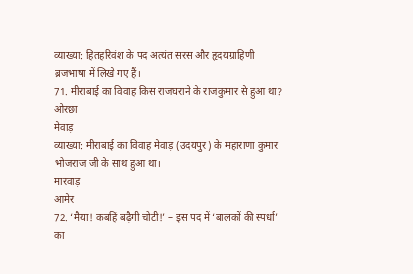व्याख्या: हितहरिवंश के पद अत्यंत सरस और हृदयग्राहिणी ब्रजभाषा में लिखे गए हैं।
71. मीराबाई का विवाह किस राजघराने के राजकुमार से हुआ था?
ओरछा
मेवाड़
व्याख्या: मीराबाई का विवाह मेवाड़ (उदयपुर) के महाराणा कुमार भोजराज जी के साथ हुआ था।
मारवाड़
आमेर
72. ‘मैया! कबहिं बढ़ैगी चोटी!’ – इस पद में ‘बालकों की स्पर्धा’ का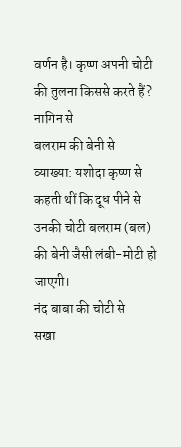वर्णन है। कृष्ण अपनी चोटी की तुलना किससे करते हैं?
नागिन से
बलराम की बेनी से
व्याख्या: यशोदा कृष्ण से कहती थीं कि दूध पीने से उनकी चोटी बलराम (बल) की बेनी जैसी लंबी-मोटी हो जाएगी।
नंद बाबा की चोटी से
सखा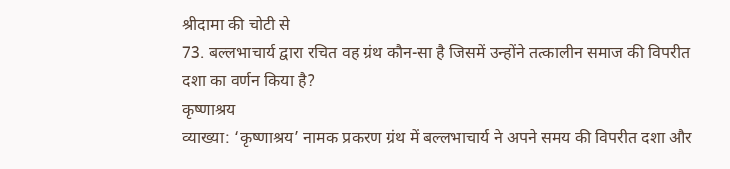श्रीदामा की चोटी से
73. बल्लभाचार्य द्वारा रचित वह ग्रंथ कौन-सा है जिसमें उन्होंने तत्कालीन समाज की विपरीत दशा का वर्णन किया है?
कृष्णाश्रय
व्याख्या: ‘कृष्णाश्रय’ नामक प्रकरण ग्रंथ में बल्लभाचार्य ने अपने समय की विपरीत दशा और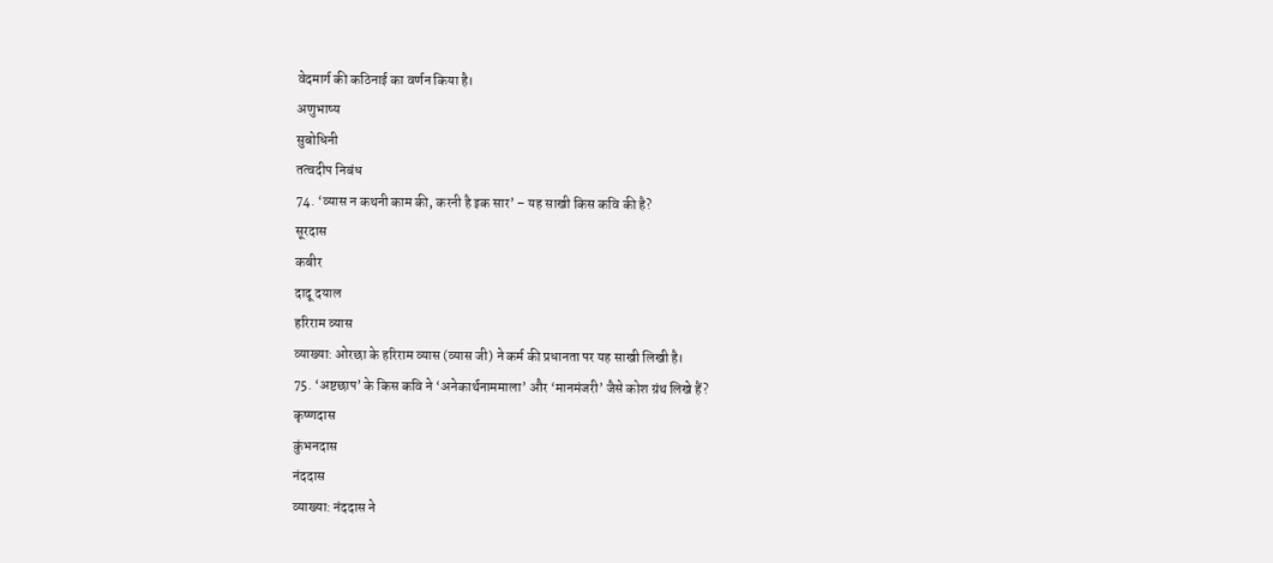वेदमार्ग की कठिनाई का वर्णन किया है।
अणुभाष्य
सुबोधिनी
तत्वदीप निबंध
74. ‘व्यास न कथनी काम की, करनी है इक सार’ – यह साखी किस कवि की है?
सूरदास
कबीर
दादू दयाल
हरिराम व्यास
व्याख्या: ओरछा के हरिराम व्यास (व्यास जी) ने कर्म की प्रधानता पर यह साखी लिखी है।
75. ‘अष्टछाप’ के किस कवि ने ‘अनेकार्थनाममाला’ और ‘मानमंजरी’ जैसे कोश ग्रंथ लिखे हैं?
कृष्णदास
कुंभनदास
नंददास
व्याख्या: नंददास ने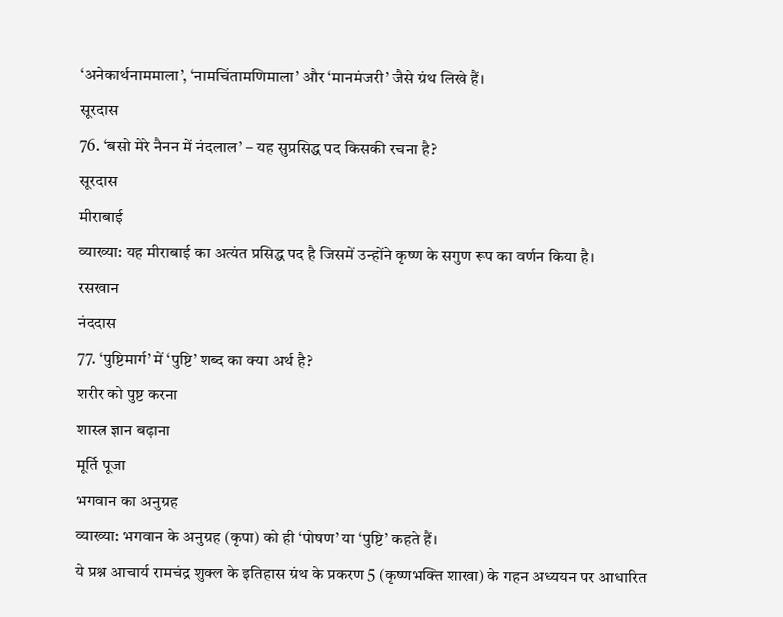‘अनेकार्थनाममाला’, ‘नामचिंतामणिमाला’ और ‘मानमंजरी’ जैसे ग्रंथ लिखे हैं।
सूरदास
76. ‘बसो मेरे नैनन में नंदलाल’ – यह सुप्रसिद्ध पद किसकी रचना है?
सूरदास
मीराबाई
व्याख्या: यह मीराबाई का अत्यंत प्रसिद्ध पद है जिसमें उन्होंने कृष्ण के सगुण रूप का वर्णन किया है।
रसखान
नंददास
77. ‘पुष्टिमार्ग’ में ‘पुष्टि’ शब्द का क्या अर्थ है?
शरीर को पुष्ट करना
शास्त्र ज्ञान बढ़ाना
मूर्ति पूजा
भगवान का अनुग्रह
व्याख्या: भगवान के अनुग्रह (कृपा) को ही ‘पोषण’ या ‘पुष्टि’ कहते हैं।
ये प्रश्न आचार्य रामचंद्र शुक्ल के इतिहास ग्रंथ के प्रकरण 5 (कृष्णभक्ति शाखा) के गहन अध्ययन पर आधारित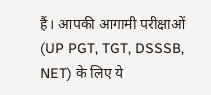हैं। आपकी आगामी परीक्षाओं (UP PGT, TGT, DSSSB, NET) के लिए ये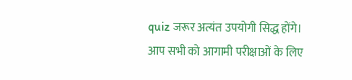quiz जरूर अत्यंत उपयोगी सिद्ध होंगे। आप सभी को आगामी परीक्षाओं के लिए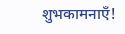शुभकामनाएँ!